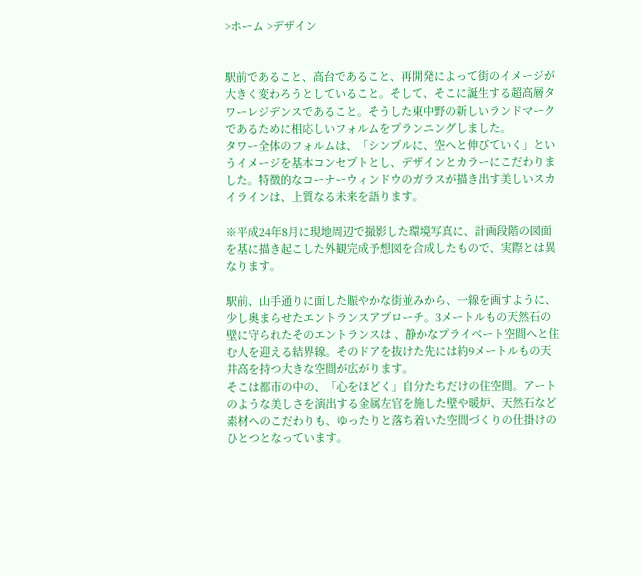>ホーム >デザイン


駅前であること、高台であること、再開発によって街のイメージが大きく変わろうとしていること。そして、そこに誕生する超高層タワーレジデンスであること。そうした東中野の新しいランドマークであるために相応しいフォルムをプランニングしました。
タワー全体のフォルムは、「シンプルに、空へと伸びていく」というイメージを基本コンセプトとし、デザインとカラーにこだわりました。特徴的なコーナーウィンドウのガラスが描き出す美しいスカイラインは、上質なる未来を語ります。

※平成24年8月に現地周辺で撮影した環境写真に、計画段階の図面を基に描き起こした外観完成予想図を合成したもので、実際とは異なります。

駅前、山手通りに面した賑やかな街並みから、一線を画すように、少し奥まらせたエントランスアプローチ。3メートルもの天然石の壁に守られたそのエントランスは 、静かなプライベート空間へと住む人を迎える結界線。そのドアを抜けた先には約9メートルもの天井高を持つ大きな空間が広がります。
そこは都市の中の、「心をほどく」自分たちだけの住空間。アートのような美しさを演出する金属左官を施した壁や暖炉、天然石など素材へのこだわりも、ゆったりと落ち着いた空間づくりの仕掛けのひとつとなっています。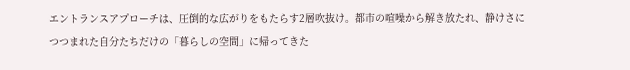エントランスアプローチは、圧倒的な広がりをもたらす2層吹抜け。都市の喧噪から解き放たれ、静けさにつつまれた自分たちだけの「暮らしの空間」に帰ってきた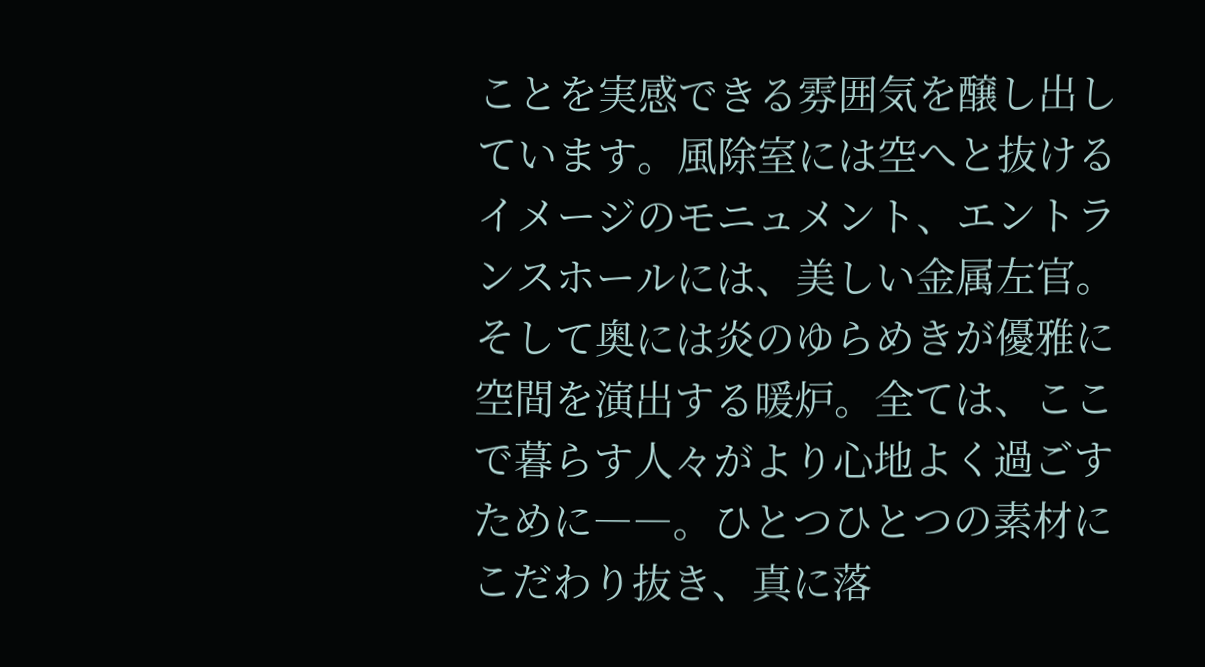ことを実感できる雰囲気を醸し出しています。風除室には空へと抜けるイメージのモニュメント、エントランスホールには、美しい金属左官。そして奥には炎のゆらめきが優雅に空間を演出する暖炉。全ては、ここで暮らす人々がより心地よく過ごすために――。ひとつひとつの素材にこだわり抜き、真に落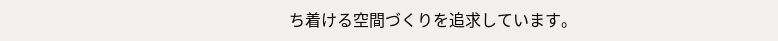ち着ける空間づくりを追求しています。